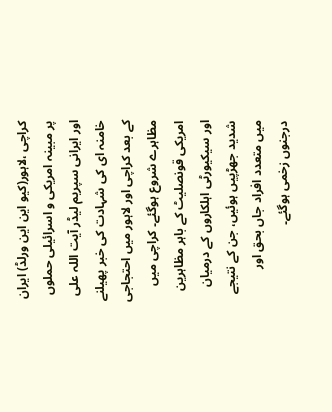کراچی ،لاہور(کیو این این ورلڈ) ایران پر مبینہ امریکی و اسرائیلی حملوں اور ایرانی سپریم لیڈر آیت اللہ علی خامنہ ای کی شہادت کی خبر پھیلنے کے بعد کراچی اور لاہور میں احتجاجی مظاہرے شروع ہوگئے۔ کراچی میں امریکی قونصلیٹ کے باہر مظاہرین اور سیکیورٹی اہلکاروں کے درمیان شدید جھڑپیں ہوئیں، جن کے نتیجے میں متعدد افراد جاں بحق اور درجنوں زخمی ہوگئے۔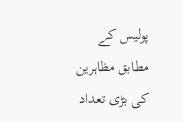پولیس کے مطابق مظاہرین کی بڑی تعداد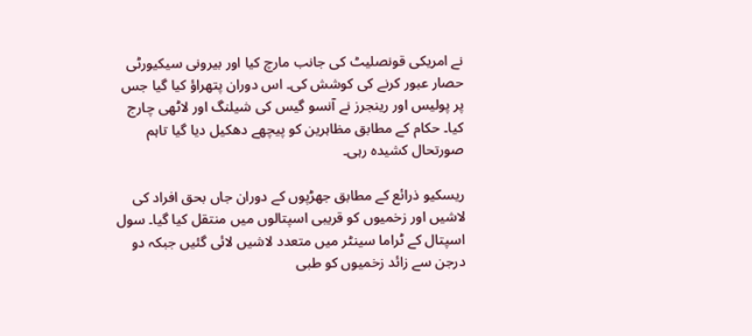نے امریکی قونصلیٹ کی جانب مارچ کیا اور بیرونی سیکیورٹی حصار عبور کرنے کی کوشش کی۔ اس دوران پتھراؤ کیا گیا جس پر پولیس اور رینجرز نے آنسو گیس کی شیلنگ اور لاٹھی چارج کیا۔ حکام کے مطابق مظاہرین کو پیچھے دھکیل دیا گیا تاہم صورتحال کشیدہ رہی۔

ریسکیو ذرائع کے مطابق جھڑپوں کے دوران جاں بحق افراد کی لاشیں اور زخمیوں کو قریبی اسپتالوں میں منتقل کیا گیا۔ سول اسپتال کے ٹراما سینٹر میں متعدد لاشیں لائی گئیں جبکہ دو درجن سے زائد زخمیوں کو طبی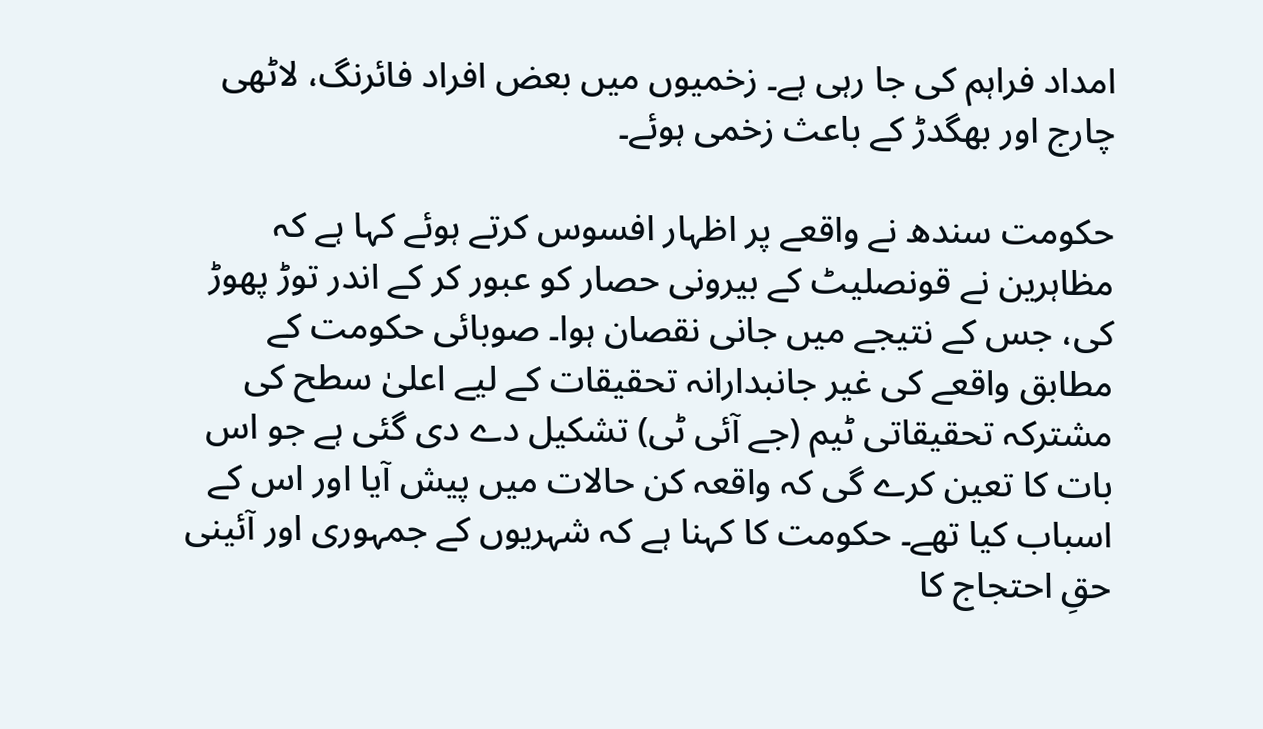امداد فراہم کی جا رہی ہے۔ زخمیوں میں بعض افراد فائرنگ، لاٹھی چارج اور بھگدڑ کے باعث زخمی ہوئے۔

حکومت سندھ نے واقعے پر اظہار افسوس کرتے ہوئے کہا ہے کہ مظاہرین نے قونصلیٹ کے بیرونی حصار کو عبور کر کے اندر توڑ پھوڑ کی، جس کے نتیجے میں جانی نقصان ہوا۔ صوبائی حکومت کے مطابق واقعے کی غیر جانبدارانہ تحقیقات کے لیے اعلیٰ سطح کی مشترکہ تحقیقاتی ٹیم (جے آئی ٹی) تشکیل دے دی گئی ہے جو اس بات کا تعین کرے گی کہ واقعہ کن حالات میں پیش آیا اور اس کے اسباب کیا تھے۔ حکومت کا کہنا ہے کہ شہریوں کے جمہوری اور آئینی حقِ احتجاج کا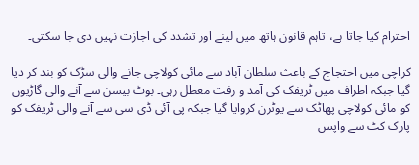احترام کیا جاتا ہے، تاہم قانون ہاتھ میں لینے اور تشدد کی اجازت نہیں دی جا سکتی۔

کراچی میں احتجاج کے باعث سلطان آباد سے مائی کولاچی جانے والی سڑک کو بند کر دیا گیا جبکہ اطراف میں ٹریفک کی آمد و رفت معطل رہی۔ بوٹ بیسن سے آنے والی گاڑیوں کو مائی کولاچی پھاٹک سے یوٹرن کروایا گیا جبکہ پی آئی ڈی سی سے آنے والی ٹریفک کو پارک کٹ سے واپس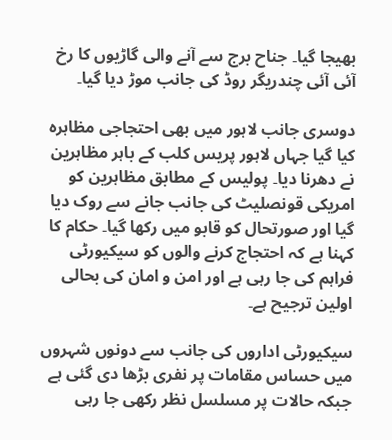بھیجا گیا۔ جناح برج سے آنے والی گاڑیوں کا رخ آئی آئی چندریگر روڈ کی جانب موڑ دیا گیا۔

دوسری جانب لاہور میں بھی احتجاجی مظاہرہ کیا گیا جہاں لاہور پریس کلب کے باہر مظاہرین نے دھرنا دیا۔ پولیس کے مطابق مظاہرین کو امریکی قونصلیٹ کی جانب جانے سے روک دیا گیا اور صورتحال کو قابو میں رکھا گیا۔ حکام کا کہنا ہے کہ احتجاج کرنے والوں کو سیکیورٹی فراہم کی جا رہی ہے اور امن و امان کی بحالی اولین ترجیح ہے۔

سیکیورٹی اداروں کی جانب سے دونوں شہروں میں حساس مقامات پر نفری بڑھا دی گئی ہے جبکہ حالات پر مسلسل نظر رکھی جا رہی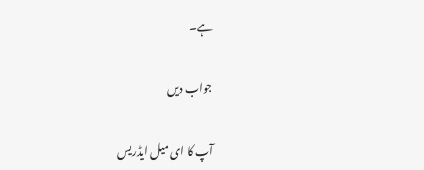ہے۔

جواب دیں

آپ کا ای میل ایڈریس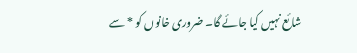شائع نہیں کیا جائے گا۔ ضروری خانوں کو * سے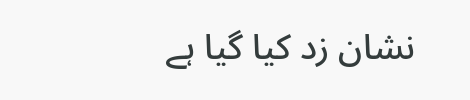نشان زد کیا گیا ہے